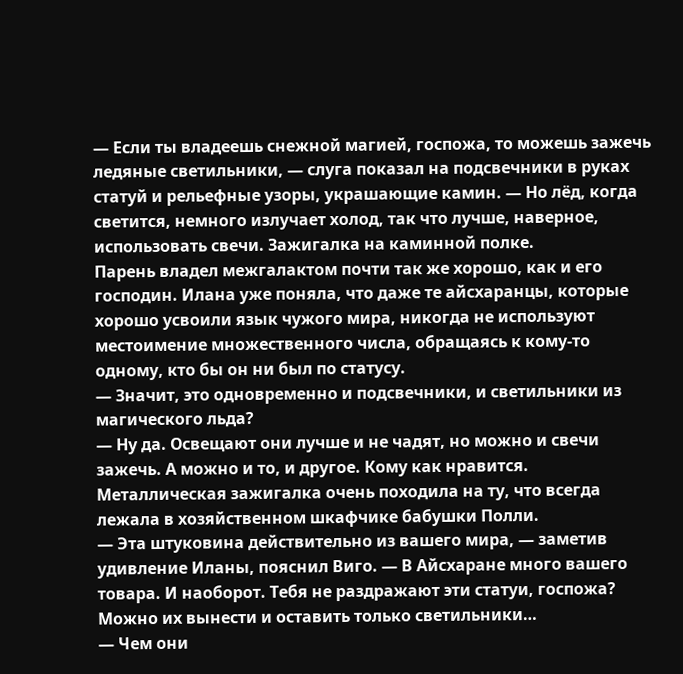— Если ты владеешь снежной магией, госпожа, то можешь зажечь ледяные светильники, — слуга показал на подсвечники в руках статуй и рельефные узоры, украшающие камин. — Но лёд, когда светится, немного излучает холод, так что лучше, наверное, использовать свечи. Зажигалка на каминной полке.
Парень владел межгалактом почти так же хорошо, как и его господин. Илана уже поняла, что даже те айсхаранцы, которые хорошо усвоили язык чужого мира, никогда не используют местоимение множественного числа, обращаясь к кому-то одному, кто бы он ни был по статусу.
— Значит, это одновременно и подсвечники, и светильники из магического льда?
— Ну да. Освещают они лучше и не чадят, но можно и свечи зажечь. А можно и то, и другое. Кому как нравится.
Металлическая зажигалка очень походила на ту, что всегда лежала в хозяйственном шкафчике бабушки Полли.
— Эта штуковина действительно из вашего мира, — заметив удивление Иланы, пояснил Виго. — В Айсхаране много вашего товара. И наоборот. Тебя не раздражают эти статуи, госпожа? Можно их вынести и оставить только светильники…
— Чем они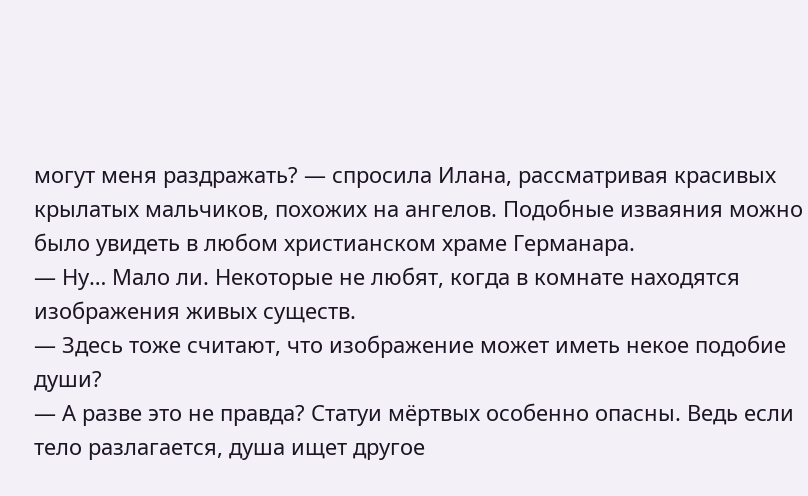могут меня раздражать? — спросила Илана, рассматривая красивых крылатых мальчиков, похожих на ангелов. Подобные изваяния можно было увидеть в любом христианском храме Германара.
— Ну… Мало ли. Некоторые не любят, когда в комнате находятся изображения живых существ.
— Здесь тоже считают, что изображение может иметь некое подобие души?
— А разве это не правда? Статуи мёртвых особенно опасны. Ведь если тело разлагается, душа ищет другое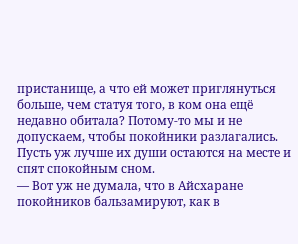пристанище, а что ей может приглянуться больше, чем статуя того, в ком она ещё недавно обитала? Потому-то мы и не допускаем, чтобы покойники разлагались. Пусть уж лучше их души остаются на месте и спят спокойным сном.
— Вот уж не думала, что в Айсхаране покойников бальзамируют, как в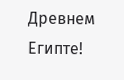Древнем Египте!